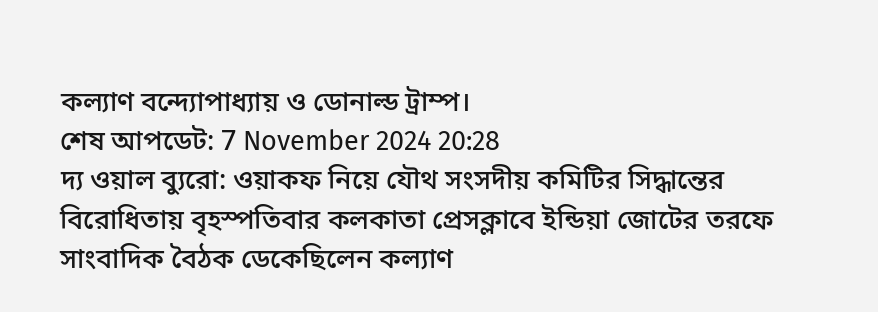কল্যাণ বন্দ্যোপাধ্যায় ও ডোনাল্ড ট্রাম্প।
শেষ আপডেট: 7 November 2024 20:28
দ্য ওয়াল ব্যুরো: ওয়াকফ নিয়ে যৌথ সংসদীয় কমিটির সিদ্ধান্তের বিরোধিতায় বৃহস্পতিবার কলকাতা প্রেসক্লাবে ইন্ডিয়া জোটের তরফে সাংবাদিক বৈঠক ডেকেছিলেন কল্যাণ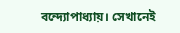বন্দ্যোপাধ্যায়। সেখানেই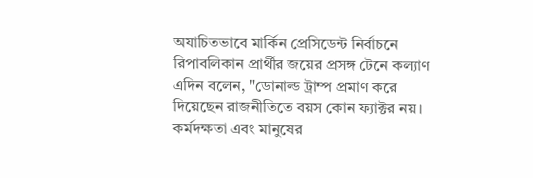অযাচিতভাবে মার্কিন প্রেসিডেন্ট নির্বাচনে রিপাবলিকান প্রার্থীর জয়ের প্রসঙ্গ টেনে কল্যাণ এদিন বলেন, "ডোনাল্ড ট্রাম্প প্রমাণ করে দিয়েছেন রাজনীতিতে বয়স কোন ফ্যাক্টর নয়। কর্মদক্ষতা এবং মানুষের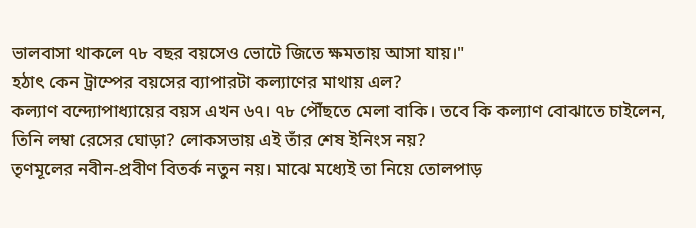ভালবাসা থাকলে ৭৮ বছর বয়সেও ভোটে জিতে ক্ষমতায় আসা যায়।"
হঠাৎ কেন ট্রাম্পের বয়সের ব্যাপারটা কল্যাণের মাথায় এল?
কল্যাণ বন্দ্যোপাধ্যায়ের বয়স এখন ৬৭। ৭৮ পৌঁছতে মেলা বাকি। তবে কি কল্যাণ বোঝাতে চাইলেন, তিনি লম্বা রেসের ঘোড়া? লোকসভায় এই তাঁর শেষ ইনিংস নয়?
তৃণমূলের নবীন-প্রবীণ বিতর্ক নতুন নয়। মাঝে মধ্যেই তা নিয়ে তোলপাড়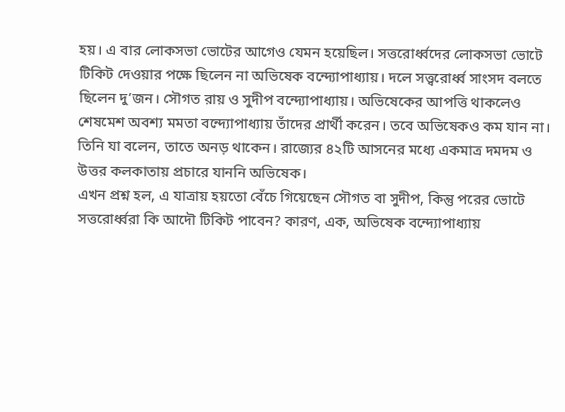হয়। এ বার লোকসভা ভোটের আগেও যেমন হয়েছিল। সত্তরোর্ধ্বদের লোকসভা ভোটে টিকিট দেওয়ার পক্ষে ছিলেন না অভিষেক বন্দ্যোপাধ্যায়। দলে সত্ত্বরোর্ধ্ব সাংসদ বলতে ছিলেন দু’জন। সৌগত রায় ও সুদীপ বন্দ্যোপাধ্যায়। অভিষেকের আপত্তি থাকলেও শেষমেশ অবশ্য মমতা বন্দ্যোপাধ্যায় তাঁদের প্রার্থী করেন। তবে অভিষেকও কম যান না। তিনি যা বলেন, তাতে অনড় থাকেন। রাজ্যের ৪২টি আসনের মধ্যে একমাত্র দমদম ও উত্তর কলকাতায় প্রচারে যাননি অভিষেক।
এখন প্রশ্ন হল, এ যাত্রায় হয়তো বেঁচে গিয়েছেন সৌগত বা সুদীপ, কিন্তু পরের ভোটে সত্তরোর্ধ্বরা কি আদৌ টিকিট পাবেন? কারণ, এক, অভিষেক বন্দ্যোপাধ্যায়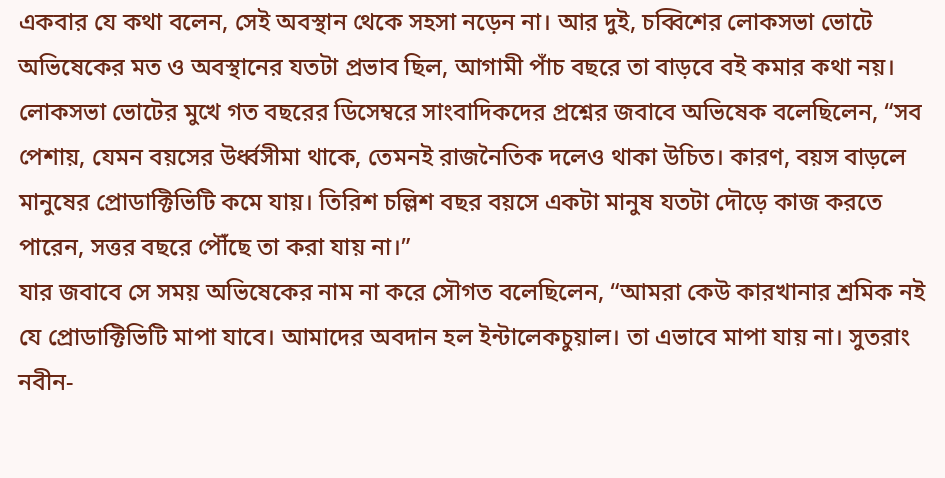একবার যে কথা বলেন, সেই অবস্থান থেকে সহসা নড়েন না। আর দুই, চব্বিশের লোকসভা ভোটে অভিষেকের মত ও অবস্থানের যতটা প্রভাব ছিল, আগামী পাঁচ বছরে তা বাড়বে বই কমার কথা নয়।
লোকসভা ভোটের মুখে গত বছরের ডিসেম্বরে সাংবাদিকদের প্রশ্নের জবাবে অভিষেক বলেছিলেন, “সব পেশায়, যেমন বয়সের উর্ধ্বসীমা থাকে, তেমনই রাজনৈতিক দলেও থাকা উচিত। কারণ, বয়স বাড়লে মানুষের প্রোডাক্টিভিটি কমে যায়। তিরিশ চল্লিশ বছর বয়সে একটা মানুষ যতটা দৌড়ে কাজ করতে পারেন, সত্তর বছরে পৌঁছে তা করা যায় না।”
যার জবাবে সে সময় অভিষেকের নাম না করে সৌগত বলেছিলেন, “আমরা কেউ কারখানার শ্রমিক নই যে প্রোডাক্টিভিটি মাপা যাবে। আমাদের অবদান হল ইন্টালেকচুয়াল। তা এভাবে মাপা যায় না। সুতরাং নবীন-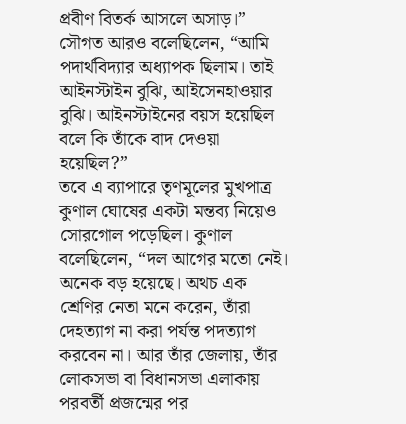প্রবীণ বিতর্ক আসলে অসাড়।” সৌগত আরও বলেছিলেন, “আমি পদার্থবিদ্যার অধ্যাপক ছিলাম। তাই আইনস্টাইন বুঝি, আইসেনহাওয়ার বুঝি। আইনস্টাইনের বয়স হয়েছিল বলে কি তাঁকে বাদ দেওয়া হয়েছিল?”
তবে এ ব্যাপারে তৃণমূলের মুখপাত্র কুণাল ঘোষের একটা মন্তব্য নিয়েও সোরগোল পড়েছিল। কুণাল বলেছিলেন, “দল আগের মতো নেই। অনেক বড় হয়েছে। অথচ এক শ্রেণির নেতা মনে করেন, তাঁরা দেহত্যাগ না করা পর্যন্ত পদত্যাগ করবেন না। আর তাঁর জেলায়, তাঁর লোকসভা বা বিধানসভা এলাকায় পরবর্তী প্রজন্মের পর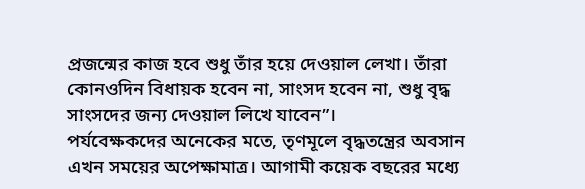প্রজন্মের কাজ হবে শুধু তাঁর হয়ে দেওয়াল লেখা। তাঁরা কোনওদিন বিধায়ক হবেন না, সাংসদ হবেন না, শুধু বৃদ্ধ সাংসদের জন্য দেওয়াল লিখে যাবেন”।
পর্যবেক্ষকদের অনেকের মতে, তৃণমূলে বৃদ্ধতন্ত্রের অবসান এখন সময়ের অপেক্ষামাত্র। আগামী কয়েক বছরের মধ্যে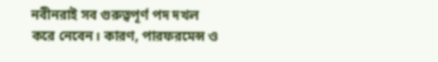নবীনরাই সব গুরুত্বপূর্ণ পদ দখল করে নেবেন। কারণ, পারফরমেন্স ও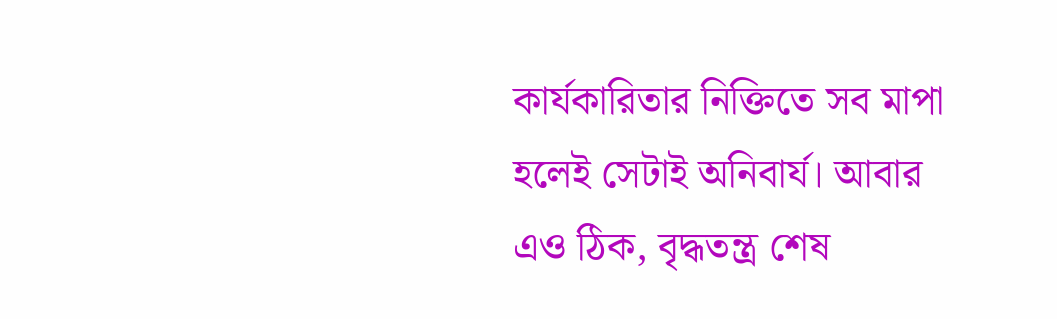কার্যকারিতার নিক্তিতে সব মাপা হলেই সেটাই অনিবার্য। আবার এও ঠিক, বৃদ্ধতন্ত্র শেষ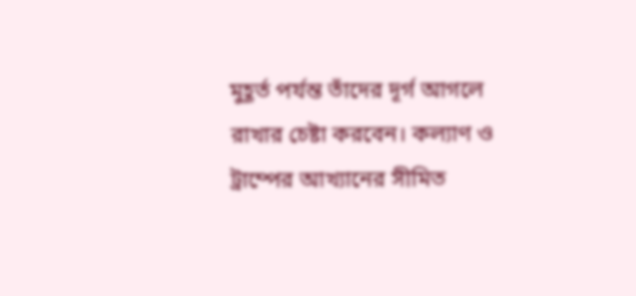মুহূর্ত পর্যন্ত তাঁদের দূর্গ আগলে রাখার চেষ্টা করবেন। কল্যাণ ও ট্রাম্পের আখ্যানের সীমিত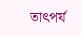তাৎপর্য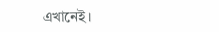এখানেই।